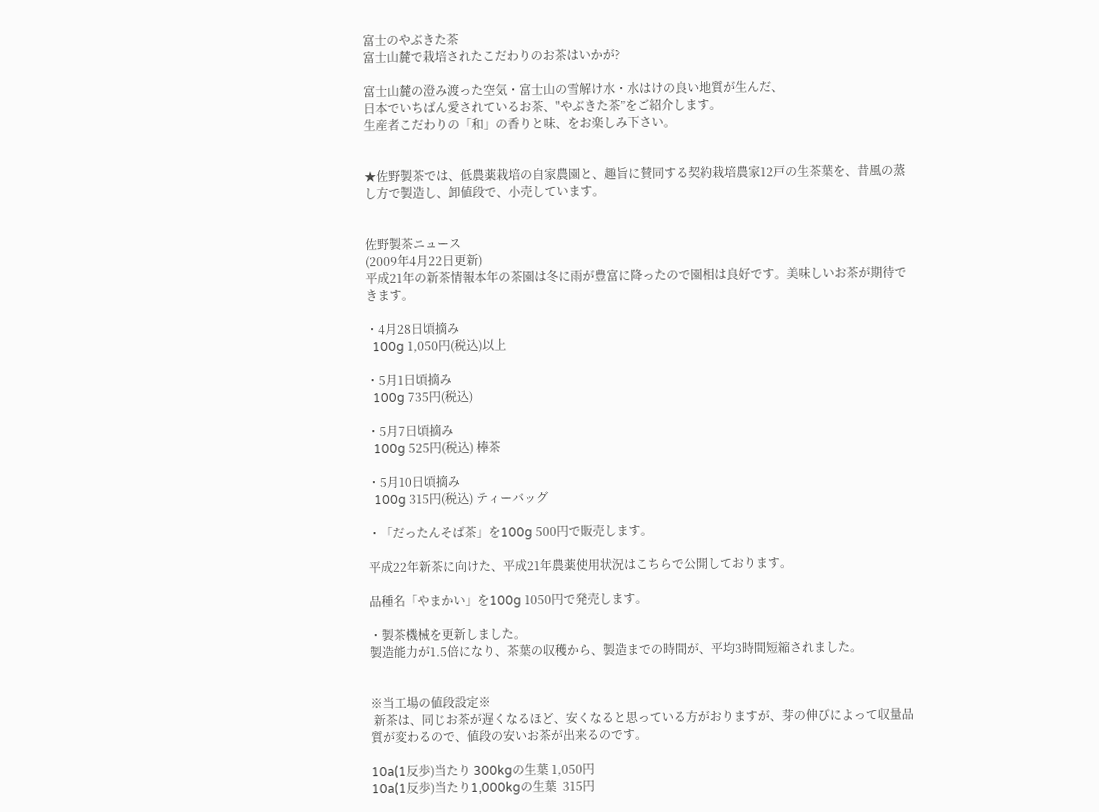富士のやぶきた茶
富士山麓で栽培されたこだわりのお茶はいかが?

富士山麓の澄み渡った空気・富士山の雪解け水・水はけの良い地質が生んだ、
日本でいちばん愛されているお茶、"やぶきた茶”をご紹介します。
生産者こだわりの「和」の香りと味、をお楽しみ下さい。


★佐野製茶では、低農薬栽培の自家農園と、趣旨に賛同する契約栽培農家12戸の生茶葉を、昔風の蒸し方で製造し、卸値段で、小売しています。


佐野製茶ニュース
(2009年4月22日更新)
平成21年の新茶情報本年の茶園は冬に雨が豊富に降ったので園相は良好です。美味しいお茶が期待できます。

・4月28日頃摘み
  100g 1,050円(税込)以上

・5月1日頃摘み
  100g 735円(税込)

・5月7日頃摘み
  100g 525円(税込) 棒茶

・5月10日頃摘み
  100g 315円(税込) ティーバッグ

・「だったんそば茶」を100g 500円で販売します。

平成22年新茶に向けた、平成21年農薬使用状況はこちらで公開しております。

品種名「やまかい」を100g 1050円で発売します。

・製茶機械を更新しました。
製造能力が1.5倍になり、茶葉の収穫から、製造までの時間が、平均3時間短縮されました。


※当工場の値段設定※
 新茶は、同じお茶が遅くなるほど、安くなると思っている方がおりますが、芽の伸びによって収量品質が変わるので、値段の安いお茶が出来るのです。

10a(1反歩)当たり 300kgの生葉 1,050円
10a(1反歩)当たり1,000kgの生葉  315円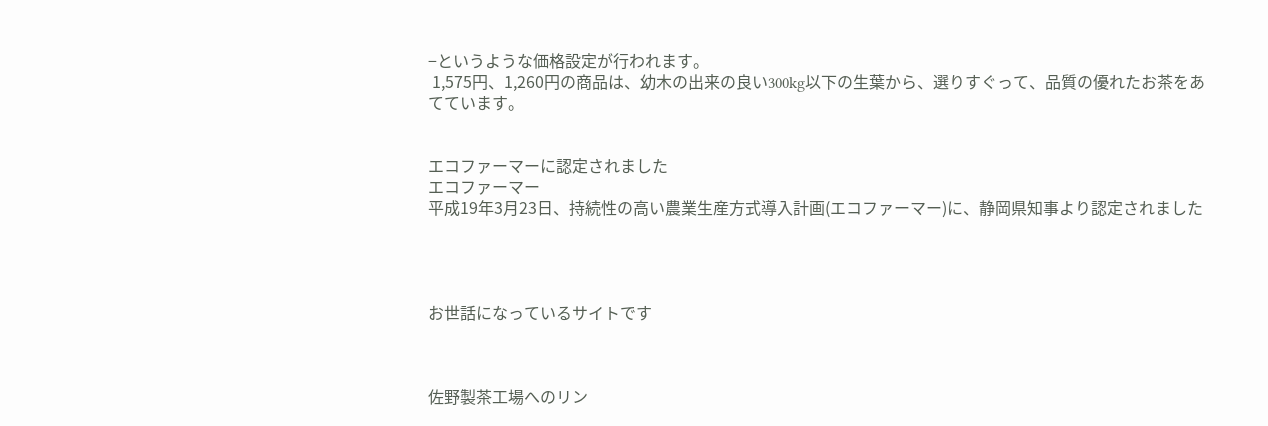−というような価格設定が行われます。
 1,575円、1,260円の商品は、幼木の出来の良い300kg以下の生葉から、選りすぐって、品質の優れたお茶をあてています。


エコファーマーに認定されました
エコファーマー
平成19年3月23日、持続性の高い農業生産方式導入計画(エコファーマー)に、静岡県知事より認定されました




お世話になっているサイトです



佐野製茶工場へのリン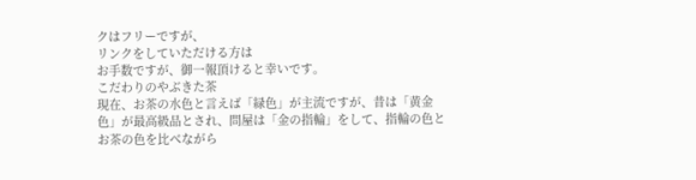クはフリーですが、
リンクをしていただける方は
お手数ですが、御一報頂けると幸いです。
こだわりのやぶきた茶
現在、お茶の水色と言えば「緑色」が主流ですが、昔は「黄金色」が最高級品とされ、問屋は「金の指輪」をして、指輪の色とお茶の色を比べながら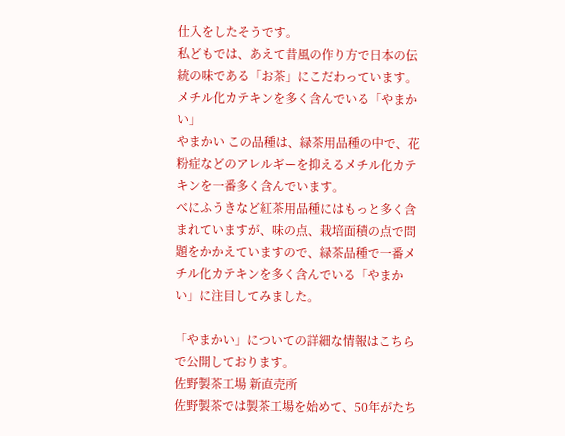仕入をしたそうです。
私どもでは、あえて昔風の作り方で日本の伝統の味である「お茶」にこだわっています。
メチル化カテキンを多く含んでいる「やまかい」
やまかい この品種は、緑茶用品種の中で、花粉症などのアレルギーを抑えるメチル化カテキンを一番多く含んでいます。
べにふうきなど紅茶用品種にはもっと多く含まれていますが、味の点、栽培面積の点で問題をかかえていますので、緑茶品種で一番メチル化カテキンを多く含んでいる「やまかい」に注目してみました。

「やまかい」についての詳細な情報はこちらで公開しております。
佐野製茶工場 新直売所
佐野製茶では製茶工場を始めて、50年がたち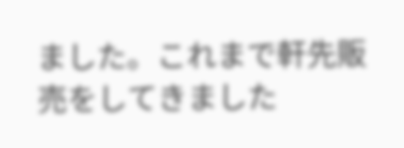ました。これまで軒先販売をしてきました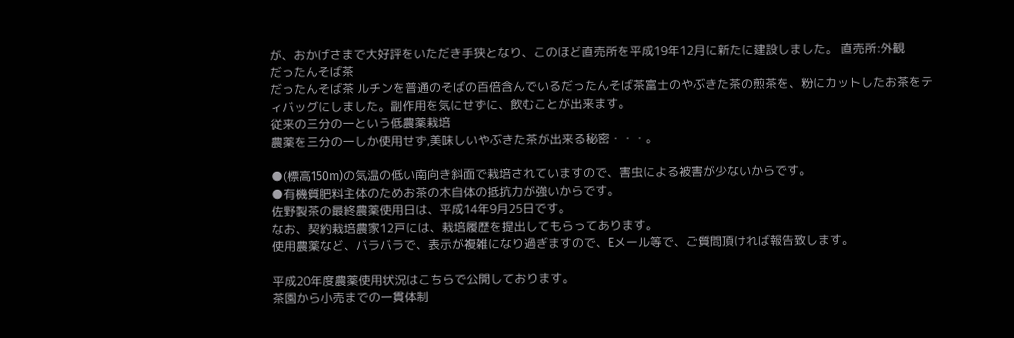が、おかげさまで大好評をいただき手狭となり、このほど直売所を平成19年12月に新たに建設しました。 直売所:外観
だったんそば茶
だったんそば茶 ルチンを普通のそばの百倍含んでいるだったんそば茶富士のやぶきた茶の煎茶を、粉にカットしたお茶をティバッグにしました。副作用を気にせずに、飲むことが出来ます。
従来の三分の一という低農薬栽培
農薬を三分の一しか使用せず,美味しいやぶきた茶が出来る秘密・・・。

●(標高150m)の気温の低い南向き斜面で栽培されていますので、害虫による被害が少ないからです。
●有機質肥料主体のためお茶の木自体の抵抗力が強いからです。
佐野製茶の最終農薬使用日は、平成14年9月25日です。
なお、契約栽培農家12戸には、栽培履歴を提出してもらってあります。
使用農薬など、バラバラで、表示が複雑になり過ぎますので、Eメール等で、ご質問頂ければ報告致します。

平成20年度農薬使用状況はこちらで公開しております。
茶園から小売までの一貫体制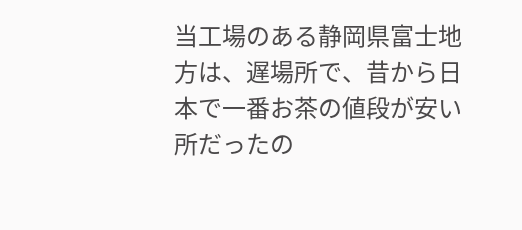当工場のある静岡県富士地方は、遅場所で、昔から日本で一番お茶の値段が安い所だったの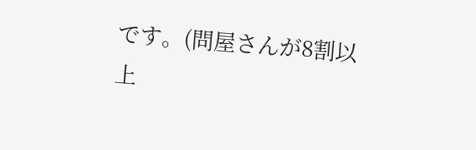です。(問屋さんが8割以上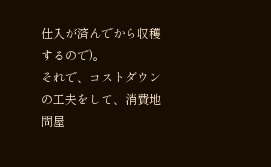仕入が済んでから収穫するので)。
それで、コストダウンの工夫をして、消費地問屋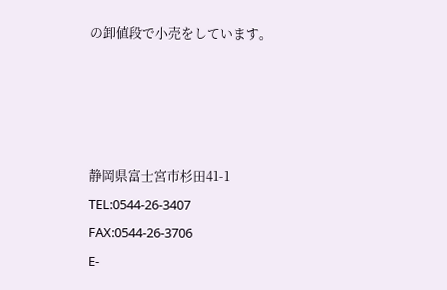の卸値段で小売をしています。




静岡県富士宮市杉田41-1
TEL:0544-26-3407
FAX:0544-26-3706
E-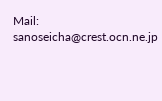Mail:
sanoseicha@crest.ocn.ne.jp